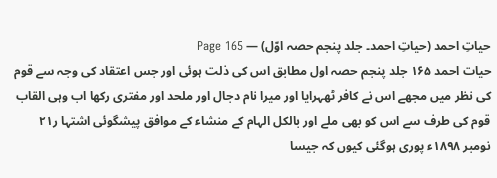حیاتِ احمد (حیاتِ احمد۔ جلد پنجم حصہ اوّل) — Page 165
حیات احمد ۱۶۵ جلد پنجم حصہ اول مطابق اس کی ذلت ہوئی اور جس اعتقاد کی وجہ سے قوم کی نظر میں مجھے اس نے کافر ٹھہرایا اور میرا نام دجال اور ملحد اور مفتری رکھا اب وہی القاب قوم کی طرف سے اس کو بھی ملے اور بالکل الہام کے منشاء کے موافق پیشگوئی اشتہا ر۲۱ نومبر ۱۸۹۸ء پوری ہوگئی کیوں کہ جیسا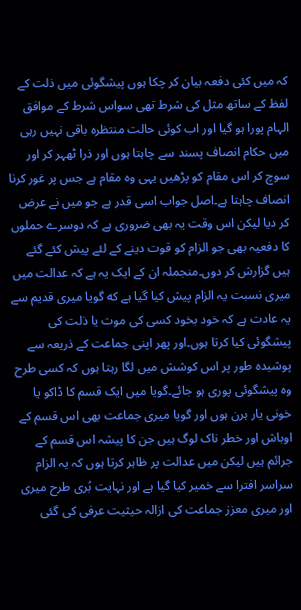کہ میں کئی دفعہ بیان کر چکا ہوں پیشگوئی میں ذلت کے لفظ کے ساتھ مثل کی شرط تھی سواس شرط کے موافق الہام پورا ہو گیا اور اب کوئی حالت منتظرہ باقی نہیں رہی میں حکام انصاف پسند سے چاہتا ہوں اور ذرا ٹھہر کر اور سوچ کر اس مقام کو پڑھیں یہی وہ مقام ہے جس پر غور کرنا انصاف چاہتا ہے۔اصل جواب اسی قدر ہے جو میں نے عرض کر دیا لیکن اس وقت یہ بھی ضروری ہے کہ دوسرے حملوں کا دفعیہ بھی جو الزام کو قوت دینے کے لئے پیش کئے گئے ہیں گزارش کر دوں۔منجملہ ان کے ایک یہ ہے کہ عدالت میں میری نسبت یہ الزام پیش کیا گیا ہے که گویا میری قدیم سے یہ عادت ہے کہ خود بخود کسی کی موت یا ذلت کی پیشگوئی کیا کرتا ہوں۔اور پھر اپنی جماعت کے ذریعہ سے پوشیدہ طور پر اس کوشش میں لگا رہتا ہوں کہ کسی طرح وہ پیشگوئی پوری ہو جائے۔گویا میں ایک قسم کا ڈاکو یا خونی یار ہرن ہوں اور گویا میری جماعت بھی اس قسم کے اوباش اور خطر ناک لوگ ہیں جن کا پیشہ اس قسم کے جرائم ہیں لیکن میں عدالت پر ظاہر کرتا ہوں کہ یہ الزام سراسر افترا سے خمیر کیا گیا ہے اور نہایت بُری طرح میری اور میری معزز جماعت کی ازالہ حیثیت عرفی کی گئی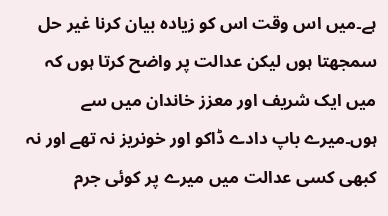ہے۔میں اس وقت اس کو زیادہ بیان کرنا غیر حل سمجھتا ہوں لیکن عدالت پر واضح کرتا ہوں کہ میں ایک شریف اور معزز خاندان میں سے ہوں۔میرے باپ دادے ڈاکو اور خونریز نہ تھے اور نہ کبھی کسی عدالت میں میرے پر کوئی جرم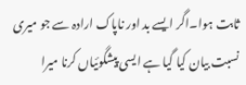ثابت ہوا۔اگر ایسے بد اور ناپاک ارادہ سے جو میری نسبت بیان کیا گیا ہے ایسی پیشگوئیاں کرنا میرا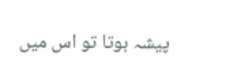پیشہ ہوتا تو اس میں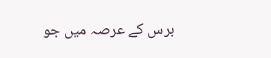برس کے عرصہ میں جو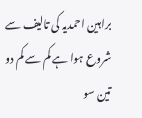براہین احمدیہ کی تالیف سے شروع ہوا ہے کم سے کم دو تین سو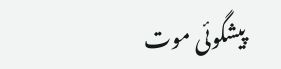پیشگوئی موت